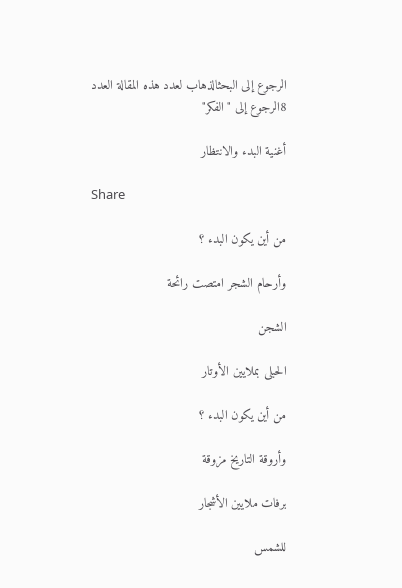الرجوع إلى البحثالذهاب لعدد هذه المقالة العدد 8الرجوع إلى "الفكر"

أغنية البدء والانتظار

Share

من أين يكون البدء ؟

وأرحام الشجر امتصت رائحة

الشجن

الحبلى بملايين الأوتار

من أين يكون البدء ؟

وأروقة التاريخ مزوقة

برفات ملايين الأشجار

للشمس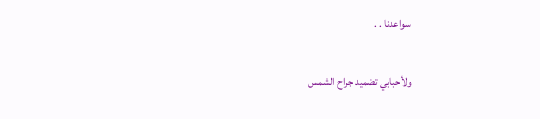سواعدنا . .

ولأحبابي تضميد جراح الشمس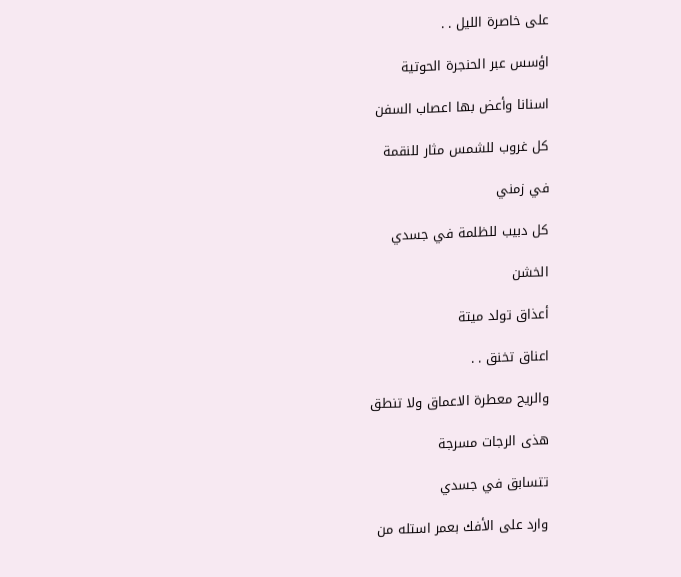على خاصرة الليل . .

اؤسس عبر الحنجرة الحوتية

اسنانا وأعض بها اعصاب السفن

كل غروب للشمس مثار للنقمة

في زمني

كل دبيب للظلمة في جسدي

الخشن

أعذاق تولد ميتة

اعناق تخنق . .

والريح معطرة الاعماق ولا تنطق

هذى الرجات مسرجة

تتسابق في جسدي

وارد على الأفك بعمر استله من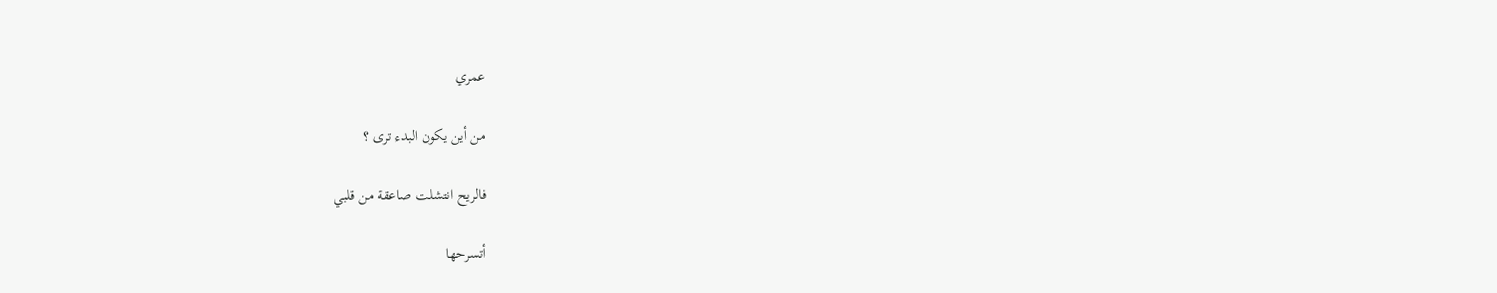عمري

من أين يكون البدء ترى ؟

فالريح انتشلت صاعقة من قلبي

أتسرحها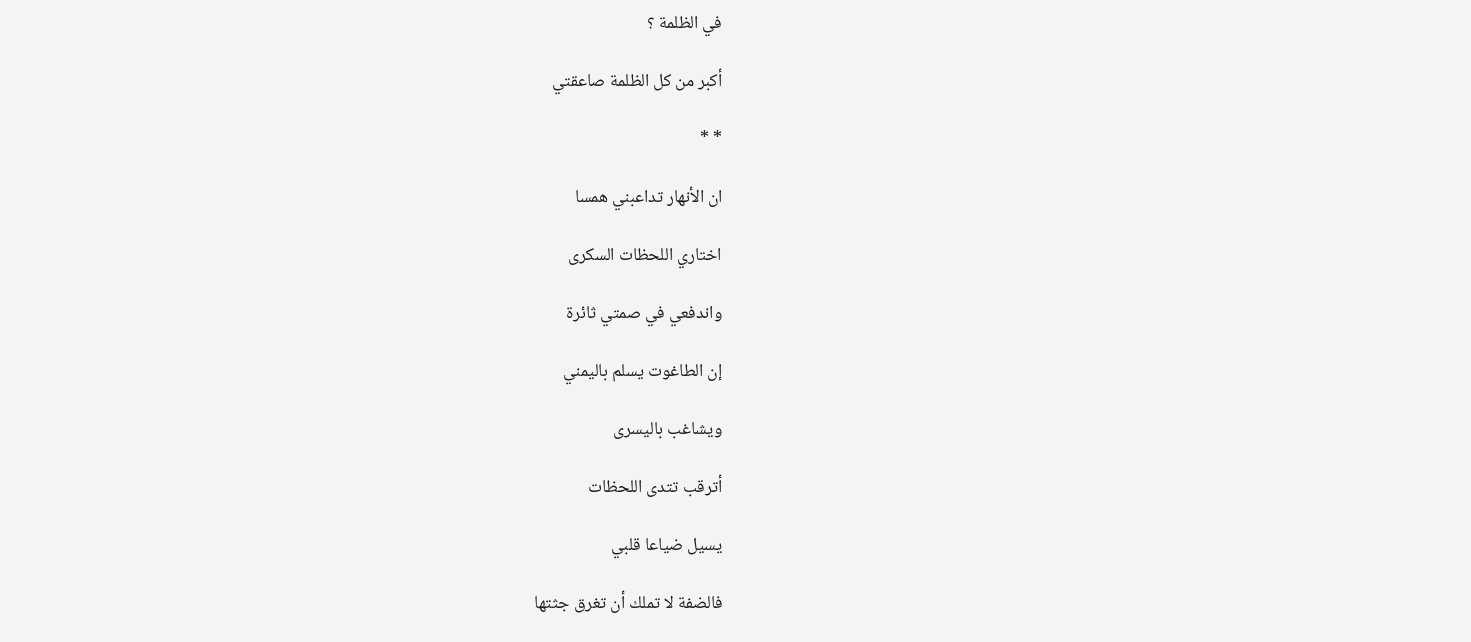في الظلمة ؟

أكبر من كل الظلمة صاعقتي

* *

ان الأنهار تداعبني همسا

اختاري اللحظات السكرى

واندفعي في صمتي ثائرة

إن الطاغوت يسلم باليمني

ويشاغب باليسرى

أترقب تتدى اللحظات

يسيل ضياعا قلبي

فالضفة لا تملك أن تغرق جثتها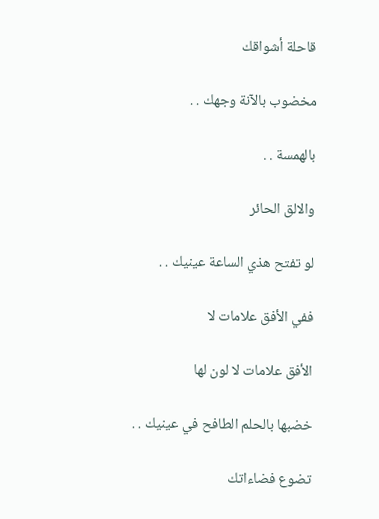قاحلة أشواقك

مخضوب بالآنة وجهك . .

بالهمسة . .

والالق الحائر

لو تفتح هذي الساعة عينيك . .

ففي الأفق علامات لا

الأفق علامات لا لون لها

خضبها بالحلم الطافح في عينيك . .

تضوع فضاءاتك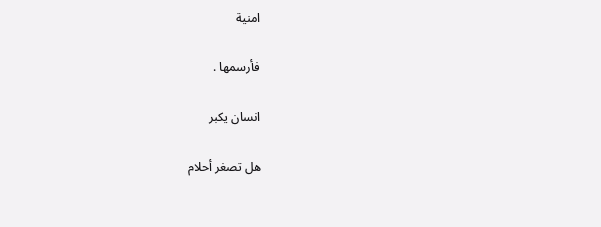امنية

فأرسمها .

انسان يكبر

هل تصغر أحلام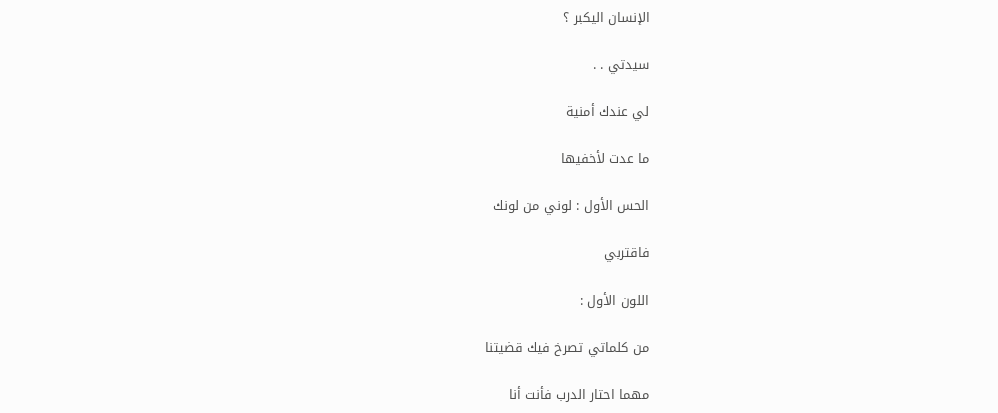الإنسان اليكبر ؟

سيدتي . .

لي عندك أمنية

ما عدت لأخفيها

الحس الأول : لوني من لونك

فاقتربي

اللون الأول :

من كلماتي تصرخ فيك قضيتنا

مهما احتار الدرب فأنت أنا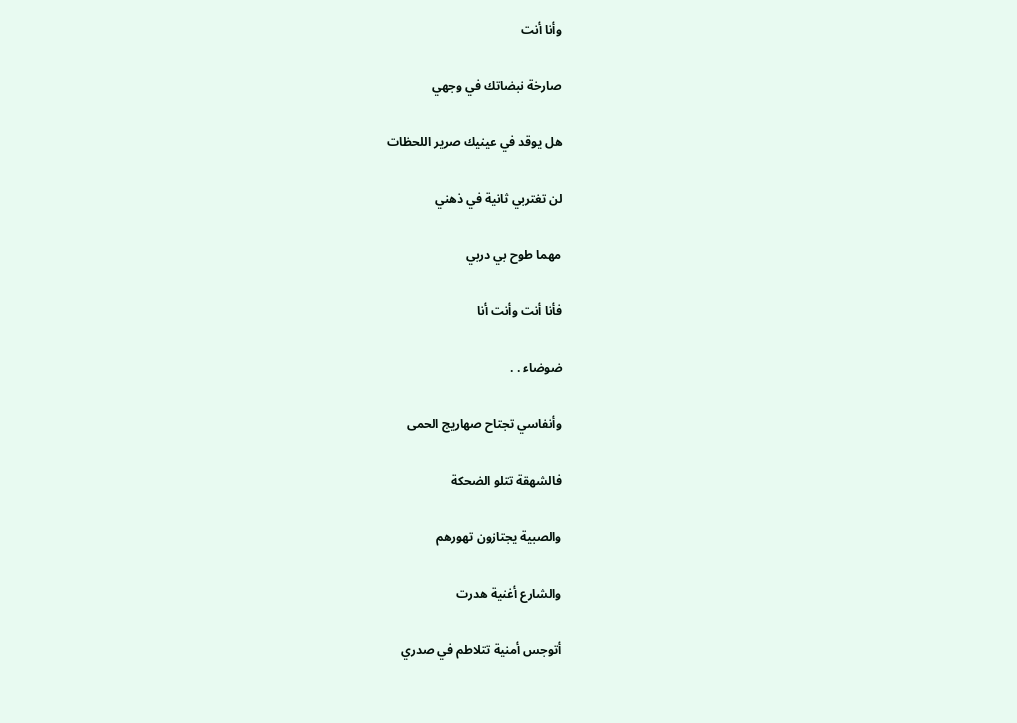وأنا أنت

صارخة نبضاتك في وجهي

هل يوقد في عينيك صرير اللحظات

لن تغتربي ثانية في ذهني

مهما طوح بي دربي

فأنا أنت وأنت أنا

ضوضاء . .

وأنفاسي تجتاح صهاريج الحمى

فالشهقة تتلو الضحكة

والصبية يجتازون تهورهم

والشارع أغنية هدرت

أتوجس أمنية تتلاطم في صدري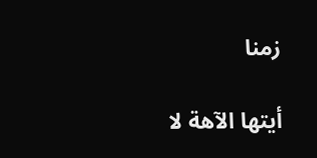زمنا

أيتها الآهة لا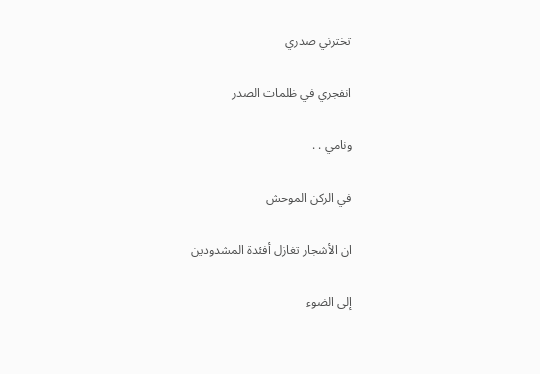تخترني صدري

انفجري في ظلمات الصدر

ونامي . .

في الركن الموحش

ان الأشجار تغازل أفئدة المشدودين

إلى الضوء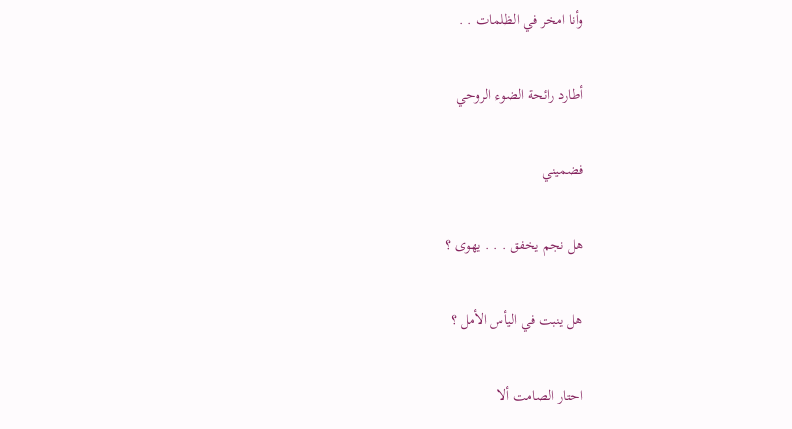وأنا امخر في الظلمات . .

أطارد رائحة الضوء الروحي

فضميني

هل نجم يخفق . . . يهوى ؟

هل ينبت في اليأس الأمل ؟

احتار الصامت ألا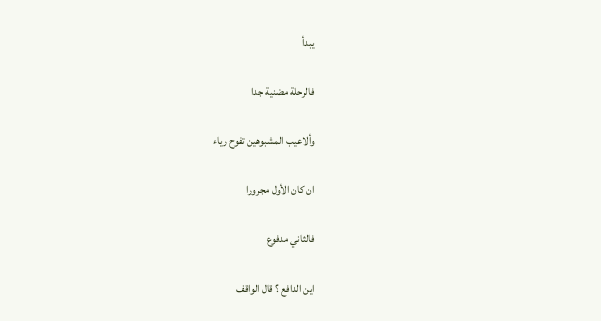يبدأ

فالرحلة مضنية جدا

وألاعيب المشبوهين تفوح رياء

ان كان الأول مجرورا

فالثاني مدفوع

اين الدافع ؟ قال الواقف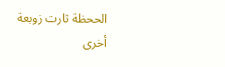الححظة ثارت زوبعة أخرى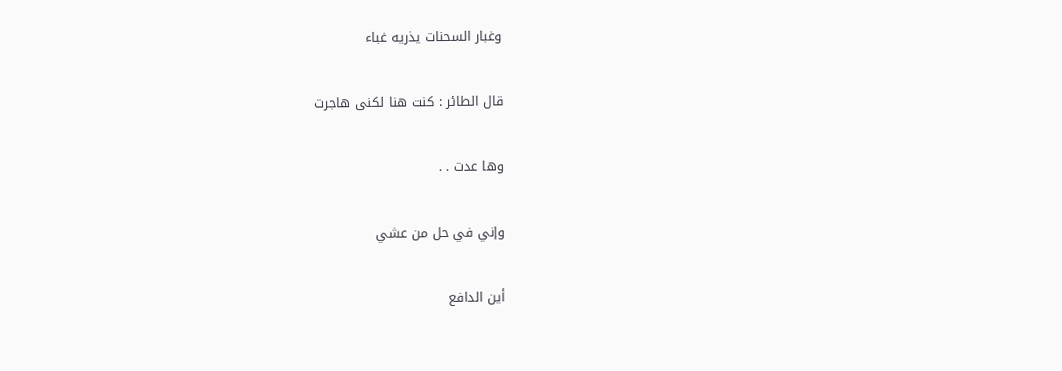وغبار السحنات يذريه غباء

قال الطائر : كنت هنا لكنى هاجرت

وها عدت . .

وإني في حل من عشي

أين الدافع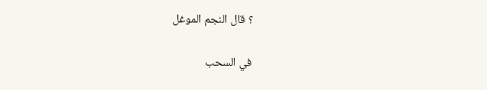؟ قال النجم الموغل

في السحب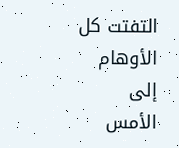التفتت كل الأوهام إلى الأمس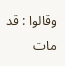وقالوا : قد مات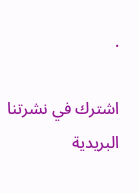.

اشترك في نشرتنا البريدية